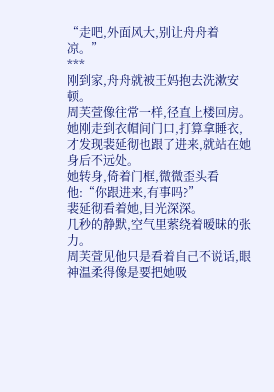“走吧,外面风大,别让舟舟着凉。”
***
刚到家,舟舟就被王妈抱去洗漱安顿。
周芙萱像往常一样,径直上楼回房。
她刚走到衣帽间门口,打算拿睡衣,才发现裴延彻也跟了进来,就站在她身后不远处。
她转身,倚着门框,微微歪头看他:“你跟进来,有事吗?”
裴延彻看着她,目光深深。
几秒的静默,空气里萦绕着暧昧的张力。
周芙萱见他只是看着自己不说话,眼神温柔得像是要把她吸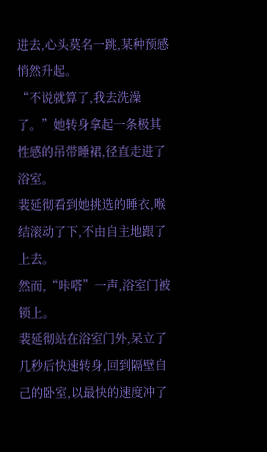进去,心头莫名一跳,某种预感悄然升起。
“不说就算了,我去洗澡了。”她转身拿起一条极其性感的吊带睡裙,径直走进了浴室。
裴延彻看到她挑选的睡衣,喉结滚动了下,不由自主地跟了上去。
然而,“咔嗒”一声,浴室门被锁上。
裴延彻站在浴室门外,呆立了几秒后快速转身,回到隔壁自己的卧室,以最快的速度冲了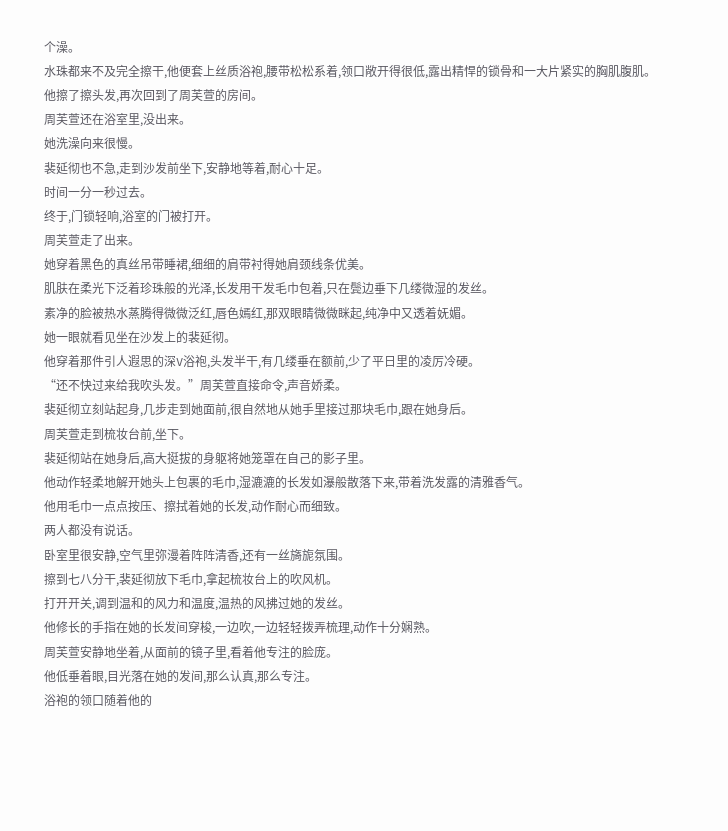个澡。
水珠都来不及完全擦干,他便套上丝质浴袍,腰带松松系着,领口敞开得很低,露出精悍的锁骨和一大片紧实的胸肌腹肌。
他擦了擦头发,再次回到了周芙萱的房间。
周芙萱还在浴室里,没出来。
她洗澡向来很慢。
裴延彻也不急,走到沙发前坐下,安静地等着,耐心十足。
时间一分一秒过去。
终于,门锁轻响,浴室的门被打开。
周芙萱走了出来。
她穿着黑色的真丝吊带睡裙,细细的肩带衬得她肩颈线条优美。
肌肤在柔光下泛着珍珠般的光泽,长发用干发毛巾包着,只在鬓边垂下几缕微湿的发丝。
素净的脸被热水蒸腾得微微泛红,唇色嫣红,那双眼睛微微眯起,纯净中又透着妩媚。
她一眼就看见坐在沙发上的裴延彻。
他穿着那件引人遐思的深V浴袍,头发半干,有几缕垂在额前,少了平日里的凌厉冷硬。
“还不快过来给我吹头发。”周芙萱直接命令,声音娇柔。
裴延彻立刻站起身,几步走到她面前,很自然地从她手里接过那块毛巾,跟在她身后。
周芙萱走到梳妆台前,坐下。
裴延彻站在她身后,高大挺拔的身躯将她笼罩在自己的影子里。
他动作轻柔地解开她头上包裹的毛巾,湿漉漉的长发如瀑般散落下来,带着洗发露的清雅香气。
他用毛巾一点点按压、擦拭着她的长发,动作耐心而细致。
两人都没有说话。
卧室里很安静,空气里弥漫着阵阵清香,还有一丝旖旎氛围。
擦到七八分干,裴延彻放下毛巾,拿起梳妆台上的吹风机。
打开开关,调到温和的风力和温度,温热的风拂过她的发丝。
他修长的手指在她的长发间穿梭,一边吹,一边轻轻拨弄梳理,动作十分娴熟。
周芙萱安静地坐着,从面前的镜子里,看着他专注的脸庞。
他低垂着眼,目光落在她的发间,那么认真,那么专注。
浴袍的领口随着他的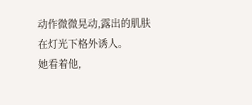动作微微晃动,露出的肌肤在灯光下格外诱人。
她看着他,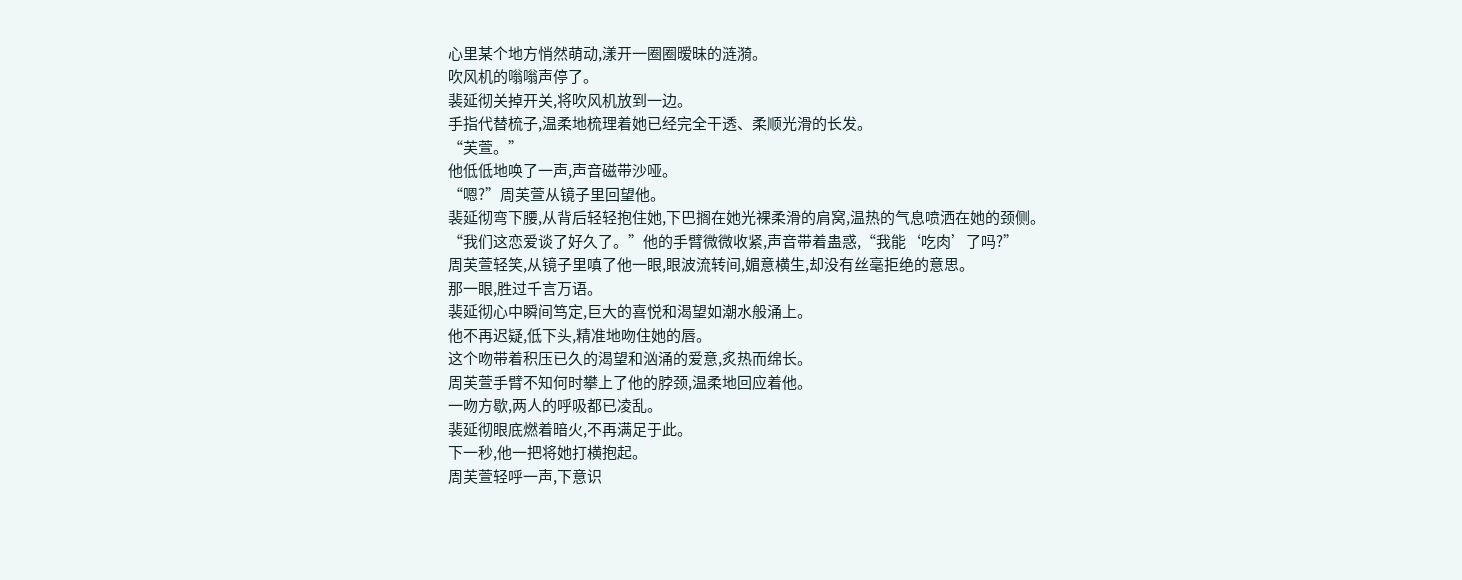心里某个地方悄然萌动,漾开一圈圈暧昧的涟漪。
吹风机的嗡嗡声停了。
裴延彻关掉开关,将吹风机放到一边。
手指代替梳子,温柔地梳理着她已经完全干透、柔顺光滑的长发。
“芙萱。”
他低低地唤了一声,声音磁带沙哑。
“嗯?”周芙萱从镜子里回望他。
裴延彻弯下腰,从背后轻轻抱住她,下巴搁在她光裸柔滑的肩窝,温热的气息喷洒在她的颈侧。
“我们这恋爱谈了好久了。”他的手臂微微收紧,声音带着蛊惑,“我能‘吃肉’了吗?”
周芙萱轻笑,从镜子里嗔了他一眼,眼波流转间,媚意横生,却没有丝毫拒绝的意思。
那一眼,胜过千言万语。
裴延彻心中瞬间笃定,巨大的喜悦和渴望如潮水般涌上。
他不再迟疑,低下头,精准地吻住她的唇。
这个吻带着积压已久的渴望和汹涌的爱意,炙热而绵长。
周芙萱手臂不知何时攀上了他的脖颈,温柔地回应着他。
一吻方歇,两人的呼吸都已凌乱。
裴延彻眼底燃着暗火,不再满足于此。
下一秒,他一把将她打横抱起。
周芙萱轻呼一声,下意识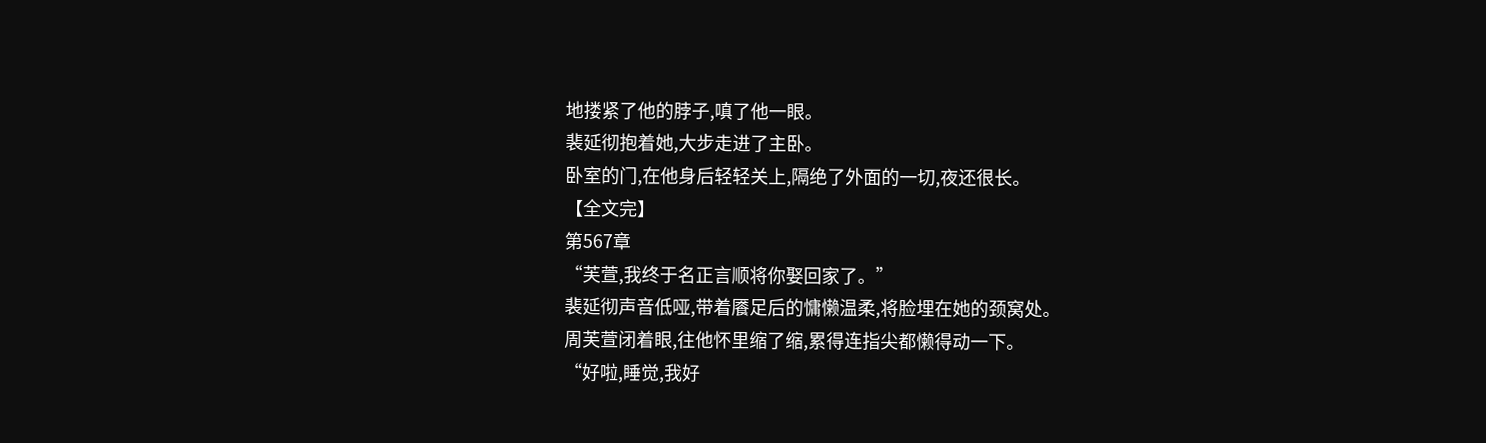地搂紧了他的脖子,嗔了他一眼。
裴延彻抱着她,大步走进了主卧。
卧室的门,在他身后轻轻关上,隔绝了外面的一切,夜还很长。
【全文完】
第567章
“芙萱,我终于名正言顺将你娶回家了。”
裴延彻声音低哑,带着餍足后的慵懒温柔,将脸埋在她的颈窝处。
周芙萱闭着眼,往他怀里缩了缩,累得连指尖都懒得动一下。
“好啦,睡觉,我好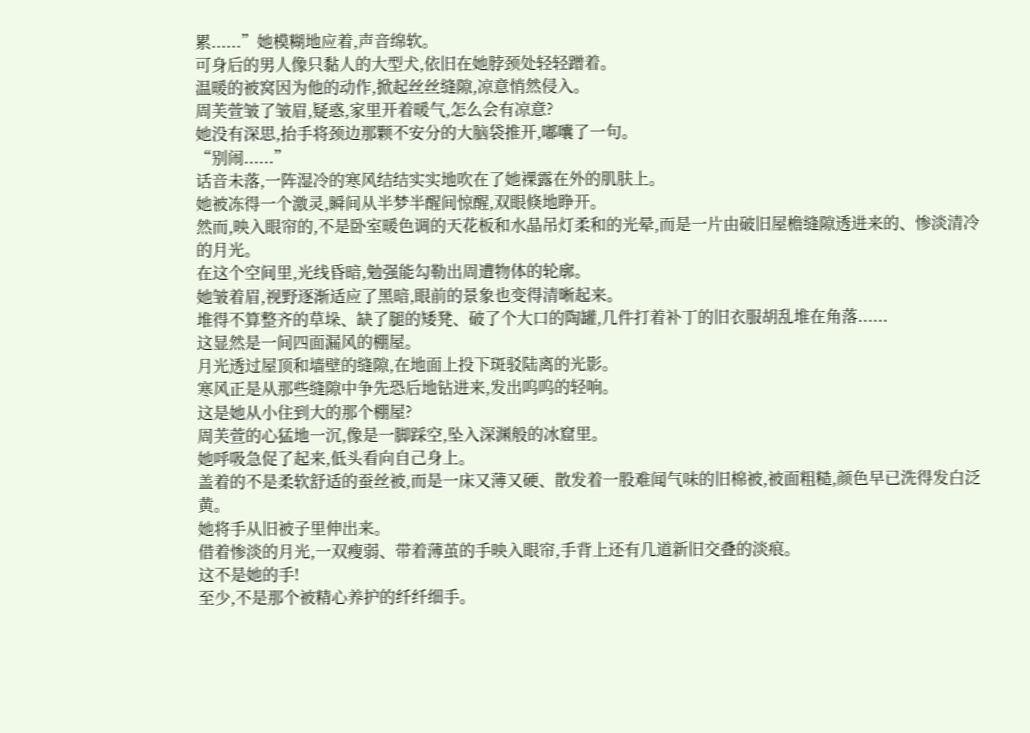累......”她模糊地应着,声音绵软。
可身后的男人像只黏人的大型犬,依旧在她脖颈处轻轻蹭着。
温暖的被窝因为他的动作,掀起丝丝缝隙,凉意悄然侵入。
周芙萱皱了皱眉,疑惑,家里开着暖气,怎么会有凉意?
她没有深思,抬手将颈边那颗不安分的大脑袋推开,嘟囔了一句。
“别闹......”
话音未落,一阵湿冷的寒风结结实实地吹在了她裸露在外的肌肤上。
她被冻得一个激灵,瞬间从半梦半醒间惊醒,双眼倏地睁开。
然而,映入眼帘的,不是卧室暖色调的天花板和水晶吊灯柔和的光晕,而是一片由破旧屋檐缝隙透进来的、惨淡清冷的月光。
在这个空间里,光线昏暗,勉强能勾勒出周遭物体的轮廓。
她皱着眉,视野逐渐适应了黑暗,眼前的景象也变得清晰起来。
堆得不算整齐的草垛、缺了腿的矮凳、破了个大口的陶罐,几件打着补丁的旧衣服胡乱堆在角落......
这显然是一间四面漏风的棚屋。
月光透过屋顶和墙壁的缝隙,在地面上投下斑驳陆离的光影。
寒风正是从那些缝隙中争先恐后地钻进来,发出呜呜的轻响。
这是她从小住到大的那个棚屋?
周芙萱的心猛地一沉,像是一脚踩空,坠入深渊般的冰窟里。
她呼吸急促了起来,低头看向自己身上。
盖着的不是柔软舒适的蚕丝被,而是一床又薄又硬、散发着一股难闻气味的旧棉被,被面粗糙,颜色早已洗得发白泛黄。
她将手从旧被子里伸出来。
借着惨淡的月光,一双瘦弱、带着薄茧的手映入眼帘,手背上还有几道新旧交叠的淡痕。
这不是她的手!
至少,不是那个被精心养护的纤纤细手。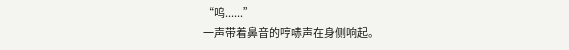“呜......”
一声带着鼻音的哼哧声在身侧响起。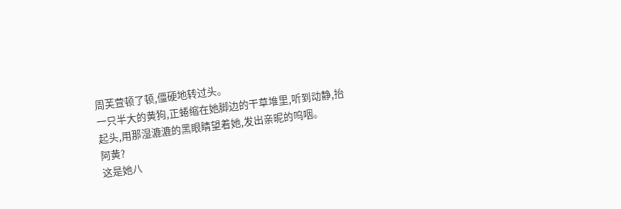周芙萱顿了顿,僵硬地转过头。
一只半大的黄狗,正蜷缩在她脚边的干草堆里,听到动静,抬起头,用那湿漉漉的黑眼睛望着她,发出亲昵的呜咽。
阿黄?
这是她八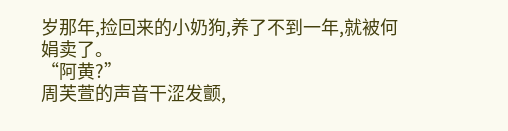岁那年,捡回来的小奶狗,养了不到一年,就被何娟卖了。
“阿黄?”
周芙萱的声音干涩发颤,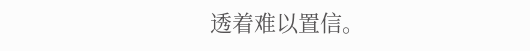透着难以置信。